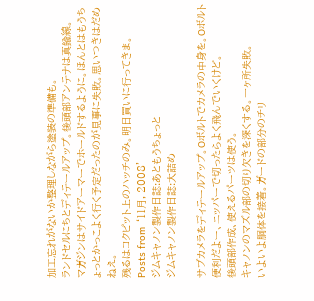加工忘れがないか整理しながら塗装の準備も。
ランドセルにちとディテールアップ。後頭部アンテナは真鍮線。
マガジンはサイドアーマーでホールドするように。ほんとはもうちょっとかっこよく行く予定だったのが見事に失敗。思いつきはだめねえ。
残るはコクピット上のハッチのみ。明日買いに行ってきま。
Posts from ‘11月, 2008’
ジムキャノン製作日誌:あともうちょっと
ジムキャノン製作日誌:大詰め

サブカメラをディテールアップ。Oボルトでカメラの中身を。Oボルト便利だよー、ニッパーで切ったらよく飛んでいくけど。
後頭部作成、使えるパーツは使う。
キャノンのマズル部の切り欠きを深くする。一ヶ所失敗。
いよいよ胴体を接着。ガードの部分のチリ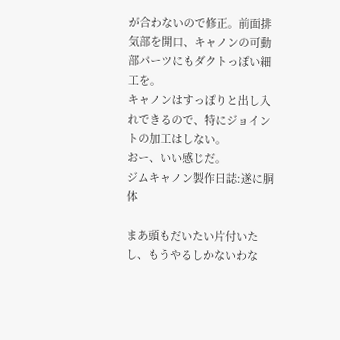が合わないので修正。前面排気部を開口、キャノンの可動部パーツにもダクトっぽい細工を。
キャノンはすっぽりと出し入れできるので、特にジョイントの加工はしない。
おー、いい感じだ。
ジムキャノン製作日誌:遂に胴体

まあ頭もだいたい片付いたし、もうやるしかないわな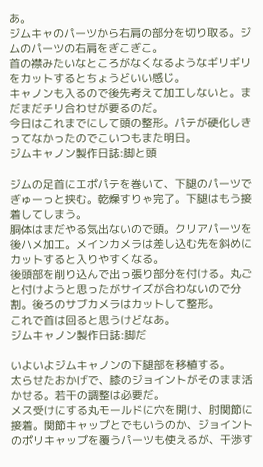あ。
ジムキャのパーツから右肩の部分を切り取る。ジムのパーツの右肩をぎこぎこ。
首の襟みたいなところがなくなるようなギリギリをカットするとちょうどいい感じ。
キャノンも入るので後先考えて加工しないと。まだまだチリ合わせが要るのだ。
今日はこれまでにして頭の整形。パテが硬化しきってなかったのでこいつもまた明日。
ジムキャノン製作日誌:脚と頭

ジムの足首にエポパテを巻いて、下腿のパーツでぎゅーっと挟む。乾燥すりゃ完了。下腿はもう接着してしまう。
胴体はまだやる気出ないので頭。クリアパーツを後ハメ加工。メインカメラは差し込む先を斜めにカットすると入りやすくなる。
後頭部を削り込んで出っ張り部分を付ける。丸ごと付けようと思ったがサイズが合わないので分割。後ろのサブカメラはカットして整形。
これで首は回ると思うけどなあ。
ジムキャノン製作日誌:脚だ

いよいよジムキャノンの下腿部を移植する。
太らせたおかげで、膝のジョイントがそのまま活かせる。若干の調整は必要だ。
メス受けにする丸モールドに穴を開け、肘関節に接着。関節キャップとでもいうのか、ジョイントのポリキャップを覆うパーツも使えるが、干渉す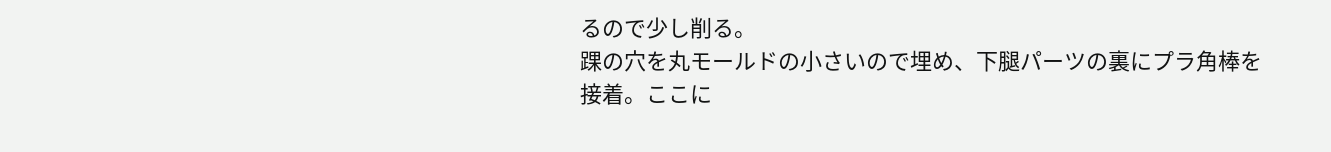るので少し削る。
踝の穴を丸モールドの小さいので埋め、下腿パーツの裏にプラ角棒を接着。ここに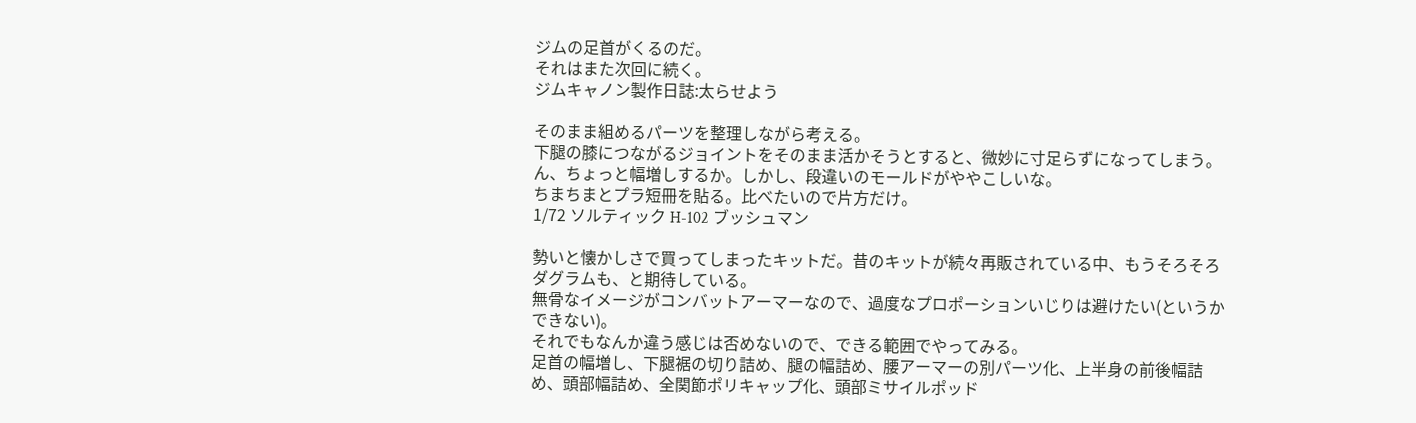ジムの足首がくるのだ。
それはまた次回に続く。
ジムキャノン製作日誌:太らせよう

そのまま組めるパーツを整理しながら考える。
下腿の膝につながるジョイントをそのまま活かそうとすると、微妙に寸足らずになってしまう。
ん、ちょっと幅増しするか。しかし、段違いのモールドがややこしいな。
ちまちまとプラ短冊を貼る。比べたいので片方だけ。
1/72 ソルティック H-102 ブッシュマン

勢いと懐かしさで買ってしまったキットだ。昔のキットが続々再販されている中、もうそろそろダグラムも、と期待している。
無骨なイメージがコンバットアーマーなので、過度なプロポーションいじりは避けたい(というかできない)。
それでもなんか違う感じは否めないので、できる範囲でやってみる。
足首の幅増し、下腿裾の切り詰め、腿の幅詰め、腰アーマーの別パーツ化、上半身の前後幅詰め、頭部幅詰め、全関節ポリキャップ化、頭部ミサイルポッド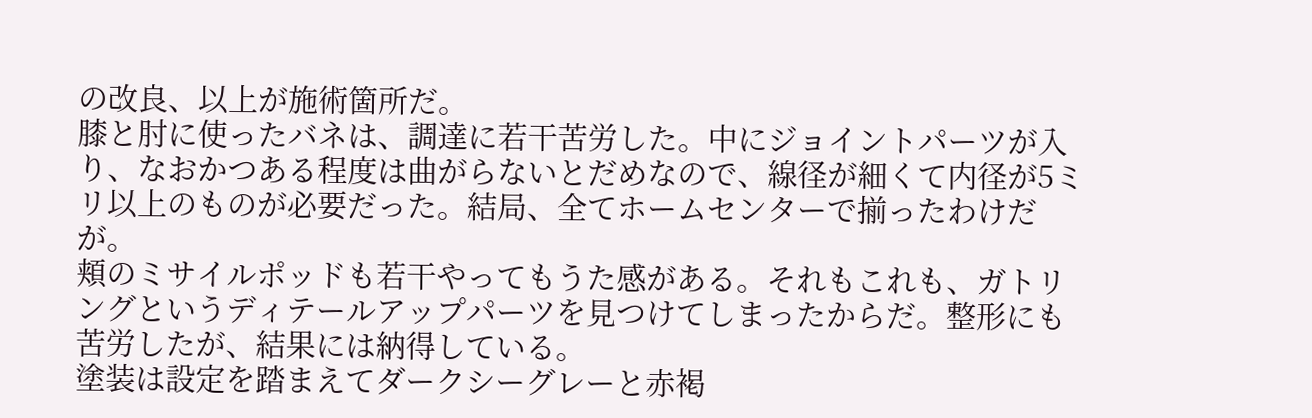の改良、以上が施術箇所だ。
膝と肘に使ったバネは、調達に若干苦労した。中にジョイントパーツが入り、なおかつある程度は曲がらないとだめなので、線径が細くて内径が5ミリ以上のものが必要だった。結局、全てホームセンターで揃ったわけだが。
頬のミサイルポッドも若干やってもうた感がある。それもこれも、ガトリングというディテールアップパーツを見つけてしまったからだ。整形にも苦労したが、結果には納得している。
塗装は設定を踏まえてダークシーグレーと赤褐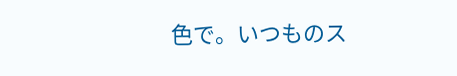色で。いつものス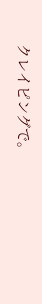クレイピングで。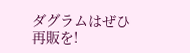ダグラムはぜひ再販を!